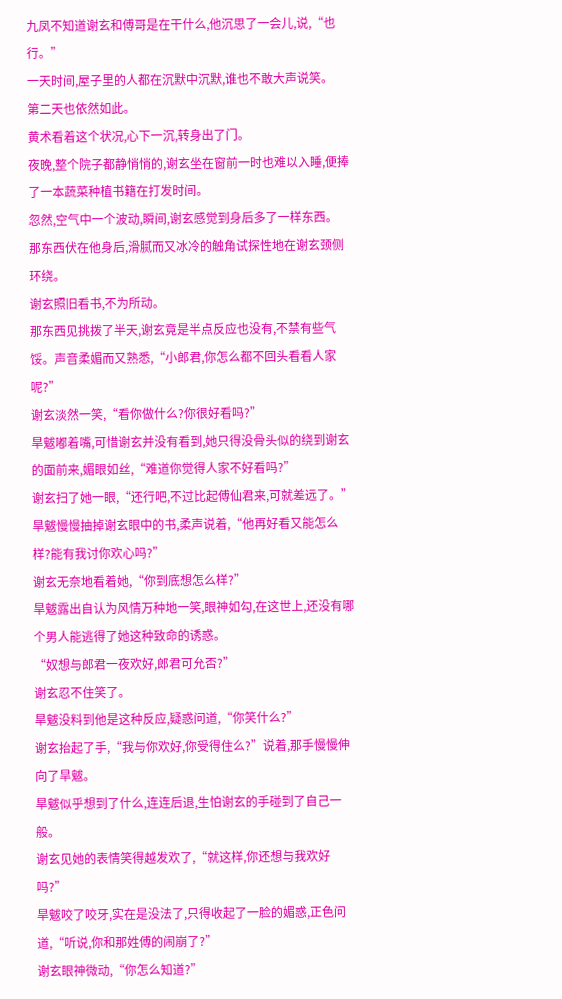九凤不知道谢玄和傅哥是在干什么,他沉思了一会儿,说,“也行。”
一天时间,屋子里的人都在沉默中沉默,谁也不敢大声说笑。
第二天也依然如此。
黄术看着这个状况,心下一沉,转身出了门。
夜晚,整个院子都静悄悄的,谢玄坐在窗前一时也难以入睡,便捧了一本蔬菜种植书籍在打发时间。
忽然,空气中一个波动,瞬间,谢玄感觉到身后多了一样东西。
那东西伏在他身后,滑腻而又冰冷的触角试探性地在谢玄颈侧环绕。
谢玄照旧看书,不为所动。
那东西见挑拨了半天,谢玄竟是半点反应也没有,不禁有些气馁。声音柔媚而又熟悉,“小郎君,你怎么都不回头看看人家呢?”
谢玄淡然一笑,“看你做什么?你很好看吗?”
旱魃嘟着嘴,可惜谢玄并没有看到,她只得没骨头似的绕到谢玄的面前来,媚眼如丝,“难道你觉得人家不好看吗?”
谢玄扫了她一眼,“还行吧,不过比起傅仙君来,可就差远了。”
旱魃慢慢抽掉谢玄眼中的书,柔声说着,“他再好看又能怎么样?能有我讨你欢心吗?”
谢玄无奈地看着她,“你到底想怎么样?”
旱魃露出自认为风情万种地一笑,眼神如勾,在这世上,还没有哪个男人能逃得了她这种致命的诱惑。
“奴想与郎君一夜欢好,郎君可允否?”
谢玄忍不住笑了。
旱魃没料到他是这种反应,疑惑问道,“你笑什么?”
谢玄抬起了手,“我与你欢好,你受得住么?”说着,那手慢慢伸向了旱魃。
旱魃似乎想到了什么,连连后退,生怕谢玄的手碰到了自己一般。
谢玄见她的表情笑得越发欢了,“就这样,你还想与我欢好吗?”
旱魃咬了咬牙,实在是没法了,只得收起了一脸的媚惑,正色问道,“听说,你和那姓傅的闹崩了?”
谢玄眼神微动,“你怎么知道?”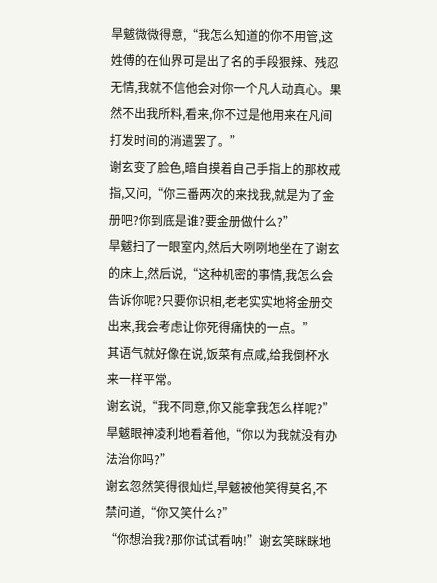旱魃微微得意,“我怎么知道的你不用管,这姓傅的在仙界可是出了名的手段狠辣、残忍无情,我就不信他会对你一个凡人动真心。果然不出我所料,看来,你不过是他用来在凡间打发时间的消遣罢了。”
谢玄变了脸色,暗自摸着自己手指上的那枚戒指,又问,“你三番两次的来找我,就是为了金册吧?你到底是谁?要金册做什么?”
旱魃扫了一眼室内,然后大咧咧地坐在了谢玄的床上,然后说,“这种机密的事情,我怎么会告诉你呢?只要你识相,老老实实地将金册交出来,我会考虑让你死得痛快的一点。”
其语气就好像在说,饭菜有点咸,给我倒杯水来一样平常。
谢玄说,“我不同意,你又能拿我怎么样呢?”
旱魃眼神凌利地看着他,“你以为我就没有办法治你吗?”
谢玄忽然笑得很灿烂,旱魃被他笑得莫名,不禁问道,“你又笑什么?”
“你想治我?那你试试看呐!”谢玄笑眯眯地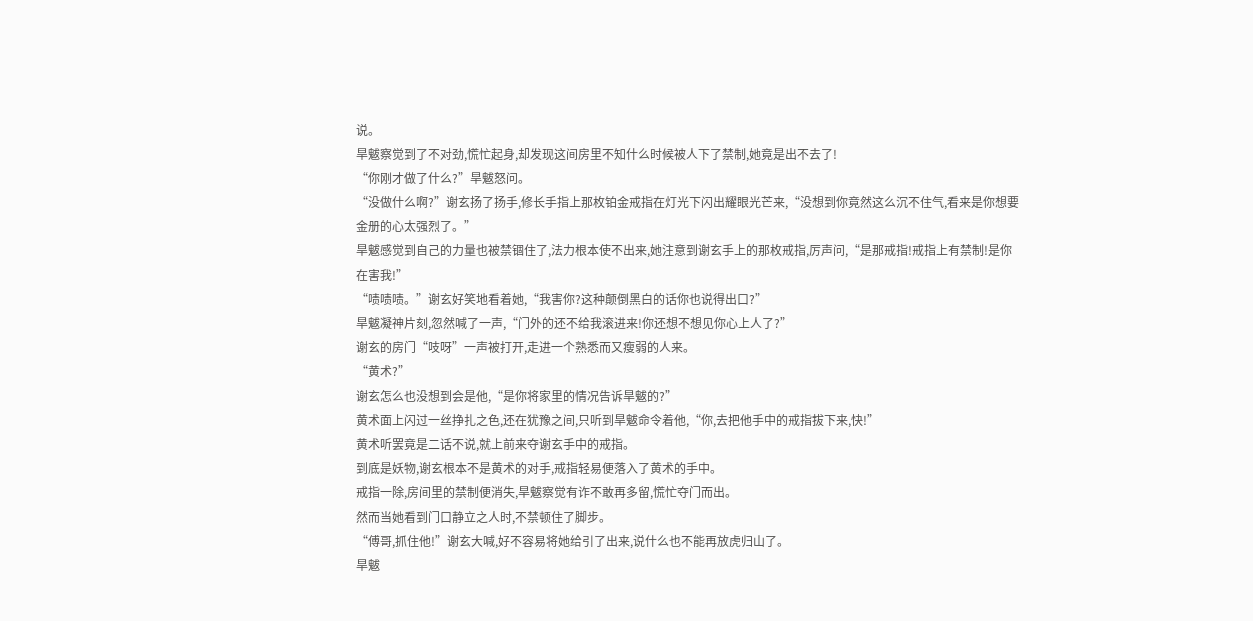说。
旱魃察觉到了不对劲,慌忙起身,却发现这间房里不知什么时候被人下了禁制,她竟是出不去了!
“你刚才做了什么?”旱魃怒问。
“没做什么啊?”谢玄扬了扬手,修长手指上那枚铂金戒指在灯光下闪出耀眼光芒来,“没想到你竟然这么沉不住气,看来是你想要金册的心太强烈了。”
旱魃感觉到自己的力量也被禁锢住了,法力根本使不出来,她注意到谢玄手上的那枚戒指,厉声问,“是那戒指!戒指上有禁制!是你在害我!”
“啧啧啧。”谢玄好笑地看着她,“我害你?这种颠倒黑白的话你也说得出口?”
旱魃凝神片刻,忽然喊了一声,“门外的还不给我滚进来!你还想不想见你心上人了?”
谢玄的房门“吱呀”一声被打开,走进一个熟悉而又瘦弱的人来。
“黄术?”
谢玄怎么也没想到会是他,“是你将家里的情况告诉旱魃的?”
黄术面上闪过一丝挣扎之色,还在犹豫之间,只听到旱魃命令着他,“你,去把他手中的戒指拔下来,快!”
黄术听罢竟是二话不说,就上前来夺谢玄手中的戒指。
到底是妖物,谢玄根本不是黄术的对手,戒指轻易便落入了黄术的手中。
戒指一除,房间里的禁制便消失,旱魃察觉有诈不敢再多留,慌忙夺门而出。
然而当她看到门口静立之人时,不禁顿住了脚步。
“傅哥,抓住他!”谢玄大喊,好不容易将她给引了出来,说什么也不能再放虎归山了。
旱魃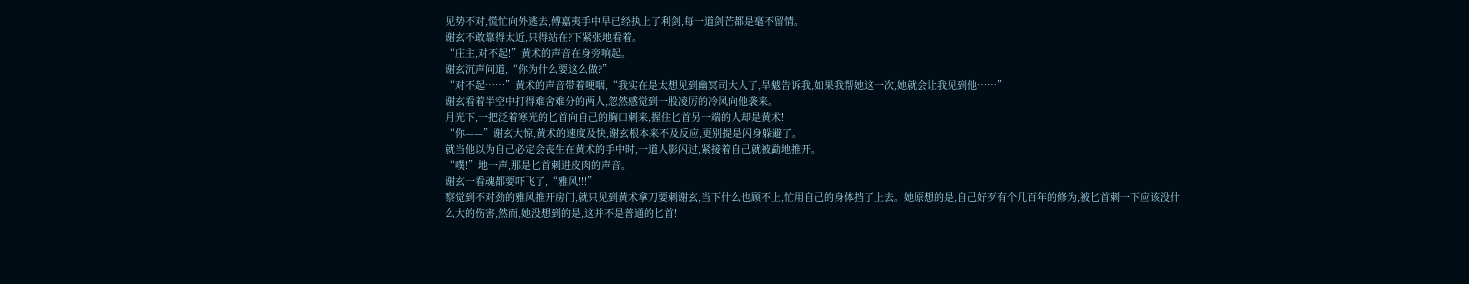见势不对,慌忙向外逃去,傅嘉夷手中早已经执上了利剑,每一道剑芒都是毫不留情。
谢玄不敢靠得太近,只得站在?下紧张地看着。
“庄主,对不起!”黄术的声音在身旁响起。
谢玄沉声问道,“你为什么要这么做?”
“对不起……”黄术的声音带着哽咽,“我实在是太想见到幽冥司大人了,旱魃告诉我,如果我帮她这一次,她就会让我见到他……”
谢玄看着半空中打得难舍难分的两人,忽然感觉到一股凌厉的冷风向他袭来。
月光下,一把泛着寒光的匕首向自己的胸口刺来,握住匕首另一端的人却是黄术!
“你——”谢玄大惊,黄术的速度及快,谢玄根本来不及反应,更别提是闪身躲避了。
就当他以为自己必定会丧生在黄术的手中时,一道人影闪过,紧接着自己就被勐地推开。
“噗!”地一声,那是匕首刺进皮肉的声音。
谢玄一看魂都要吓飞了,“雅风!!!”
察觉到不对劲的雅风推开房门,就只见到黄术拿刀要刺谢玄,当下什么也顾不上,忙用自己的身体挡了上去。她原想的是,自己好歹有个几百年的修为,被匕首刺一下应该没什么大的伤害,然而,她没想到的是,这并不是普通的匕首!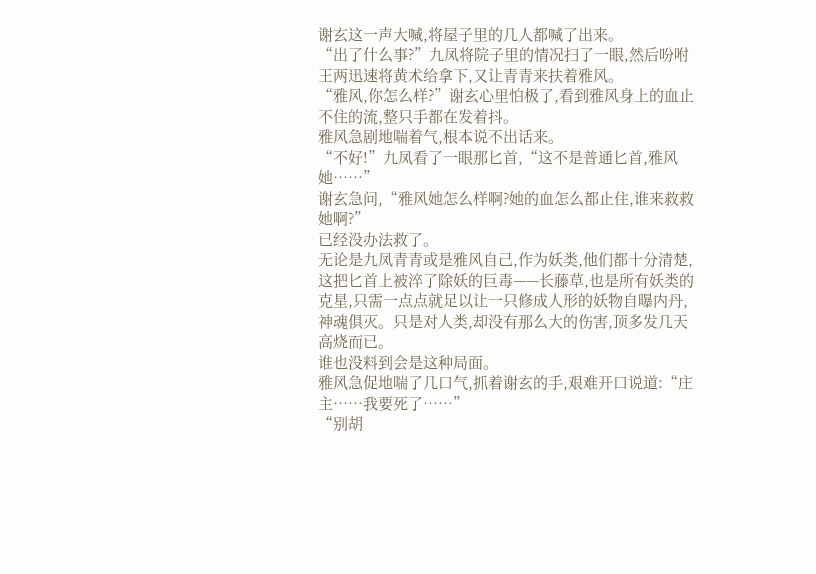谢玄这一声大喊,将屋子里的几人都喊了出来。
“出了什么事?”九凤将院子里的情况扫了一眼,然后吩咐王两迅速将黄术给拿下,又让青青来扶着雅风。
“雅风,你怎么样?”谢玄心里怕极了,看到雅风身上的血止不住的流,整只手都在发着抖。
雅风急剧地喘着气,根本说不出话来。
“不好!”九凤看了一眼那匕首,“这不是普通匕首,雅风她……”
谢玄急问,“雅风她怎么样啊?她的血怎么都止住,谁来救救她啊?”
已经没办法救了。
无论是九凤青青或是雅风自己,作为妖类,他们都十分清楚,这把匕首上被淬了除妖的巨毒——长藤草,也是所有妖类的克星,只需一点点就足以让一只修成人形的妖物自曝内丹,神魂俱灭。只是对人类,却没有那么大的伤害,顶多发几天高烧而已。
谁也没料到会是这种局面。
雅风急促地喘了几口气,抓着谢玄的手,艰难开口说道:“庄主……我要死了……”
“别胡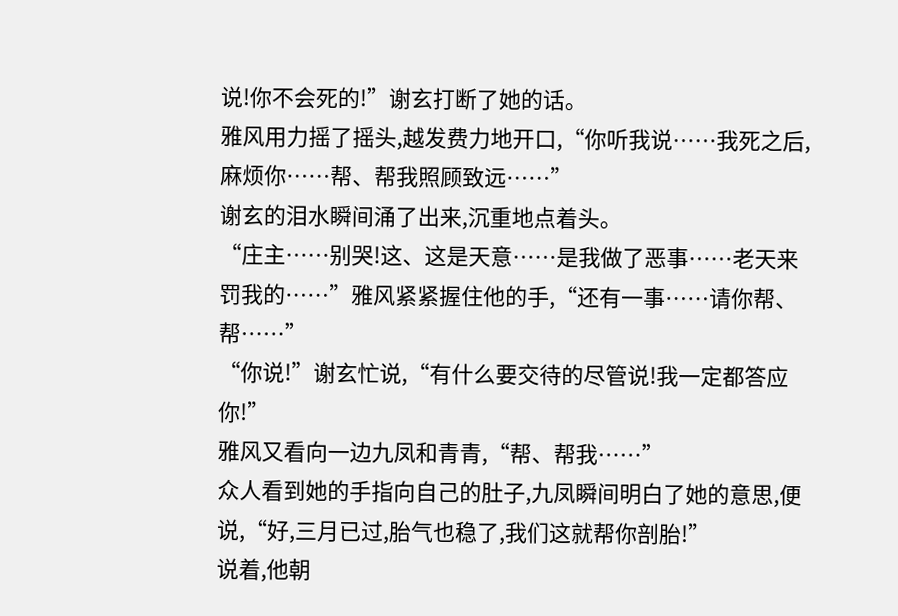说!你不会死的!”谢玄打断了她的话。
雅风用力摇了摇头,越发费力地开口,“你听我说……我死之后,麻烦你……帮、帮我照顾致远……”
谢玄的泪水瞬间涌了出来,沉重地点着头。
“庄主……别哭!这、这是天意……是我做了恶事……老天来罚我的……”雅风紧紧握住他的手,“还有一事……请你帮、帮……”
“你说!”谢玄忙说,“有什么要交待的尽管说!我一定都答应你!”
雅风又看向一边九凤和青青,“帮、帮我……”
众人看到她的手指向自己的肚子,九凤瞬间明白了她的意思,便说,“好,三月已过,胎气也稳了,我们这就帮你剖胎!”
说着,他朝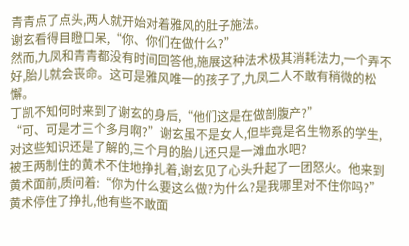青青点了点头,两人就开始对着雅风的肚子施法。
谢玄看得目瞪口呆,“你、你们在做什么?”
然而,九凤和青青都没有时间回答他,施展这种法术极其消耗法力,一个弄不好,胎儿就会丧命。这可是雅风唯一的孩子了,九凤二人不敢有稍微的松懈。
丁凯不知何时来到了谢玄的身后,“他们这是在做剖腹产?”
“可、可是才三个多月啊?”谢玄虽不是女人,但毕竟是名生物系的学生,对这些知识还是了解的,三个月的胎儿还只是一滩血水吧?
被王两制住的黄术不住地挣扎着,谢玄见了心头升起了一团怒火。他来到黄术面前,质问着:“你为什么要这么做?为什么?是我哪里对不住你吗?”
黄术停住了挣扎,他有些不敢面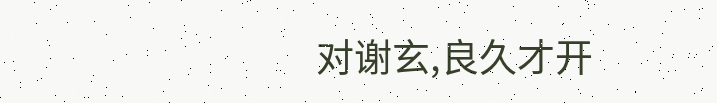对谢玄,良久才开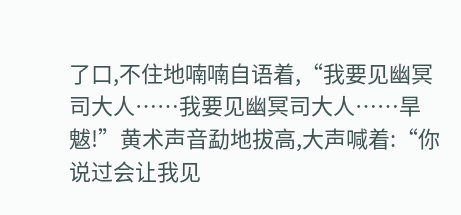了口,不住地喃喃自语着,“我要见幽冥司大人……我要见幽冥司大人……旱魃!”黄术声音勐地拔高,大声喊着:“你说过会让我见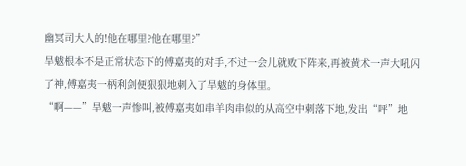幽冥司大人的!他在哪里?他在哪里?”
旱魃根本不是正常状态下的傅嘉夷的对手,不过一会儿就败下阵来,再被黄术一声大吼闪了神,傅嘉夷一柄利剑便狠狠地刺入了旱魃的身体里。
“啊——”旱魃一声惨叫,被傅嘉夷如串羊肉串似的从高空中刺落下地,发出“呯”地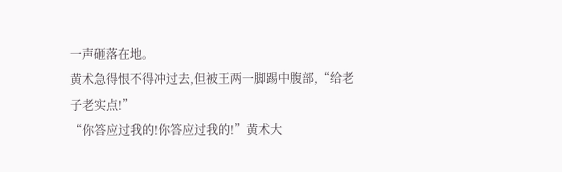一声砸落在地。
黄术急得恨不得冲过去,但被王两一脚踢中腹部,“给老子老实点!”
“你答应过我的!你答应过我的!”黄术大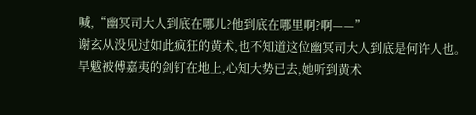喊,“幽冥司大人到底在哪儿?他到底在哪里啊?啊——”
谢玄从没见过如此疯狂的黄术,也不知道这位幽冥司大人到底是何许人也。
旱魃被傅嘉夷的剑钉在地上,心知大势已去,她听到黄术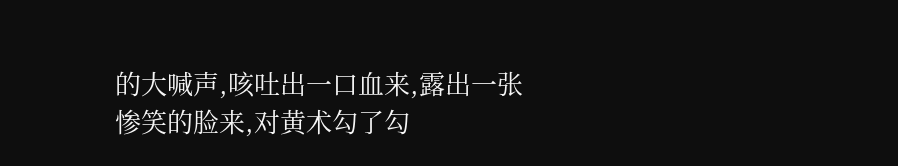的大喊声,咳吐出一口血来,露出一张惨笑的脸来,对黄术勾了勾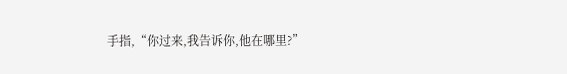手指,“你过来,我告诉你,他在哪里?”